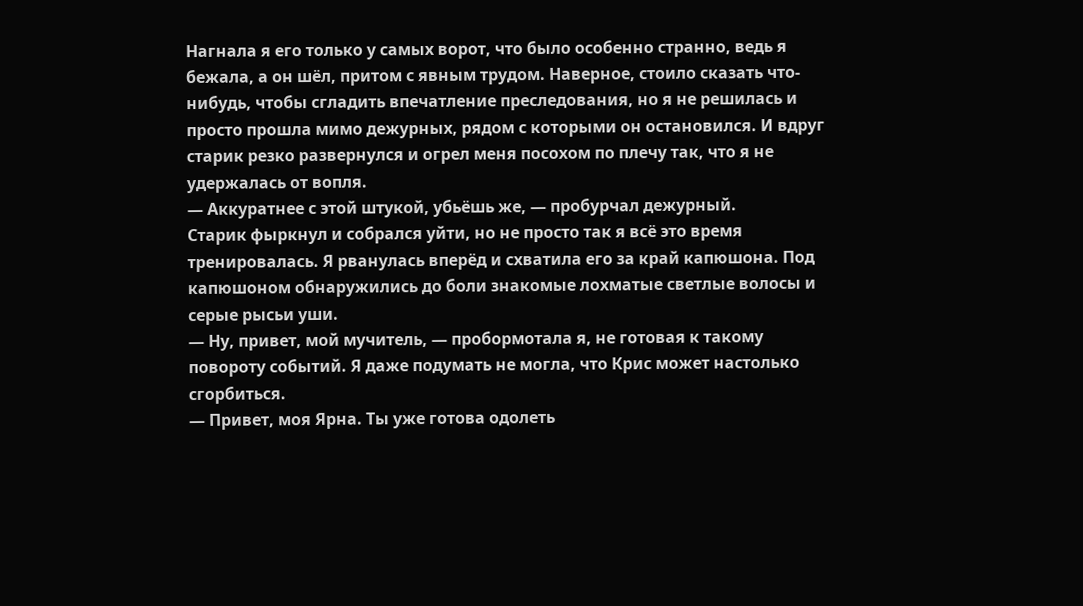Нагнала я его только у самых ворот, что было особенно странно, ведь я бежала, а он шёл, притом с явным трудом. Наверное, стоило сказать что-нибудь, чтобы сгладить впечатление преследования, но я не решилась и просто прошла мимо дежурных, рядом с которыми он остановился. И вдруг старик резко развернулся и огрел меня посохом по плечу так, что я не удержалась от вопля.
— Аккуратнее с этой штукой, убьёшь же, — пробурчал дежурный.
Старик фыркнул и собрался уйти, но не просто так я всё это время тренировалась. Я рванулась вперёд и схватила его за край капюшона. Под капюшоном обнаружились до боли знакомые лохматые светлые волосы и серые рысьи уши.
— Ну, привет, мой мучитель, — пробормотала я, не готовая к такому повороту событий. Я даже подумать не могла, что Крис может настолько сгорбиться.
— Привет, моя Ярна. Ты уже готова одолеть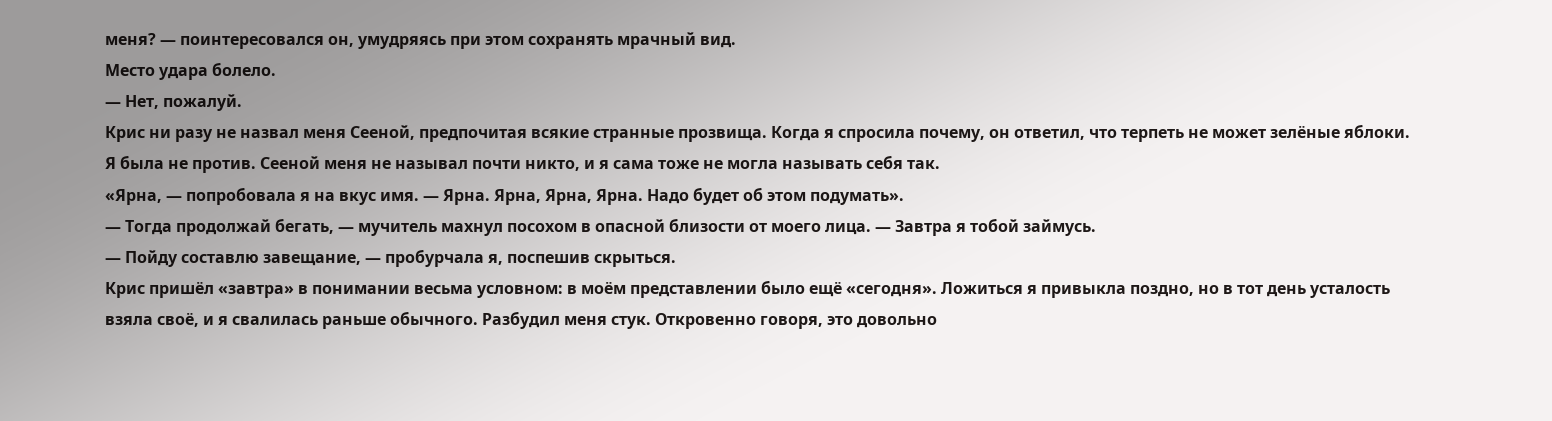меня? — поинтересовался он, умудряясь при этом сохранять мрачный вид.
Место удара болело.
— Нет, пожалуй.
Крис ни разу не назвал меня Сееной, предпочитая всякие странные прозвища. Когда я спросила почему, он ответил, что терпеть не может зелёные яблоки. Я была не против. Сееной меня не называл почти никто, и я сама тоже не могла называть себя так.
«Ярна, — попробовала я на вкус имя. — Ярна. Ярна, Ярна, Ярна. Надо будет об этом подумать».
— Тогда продолжай бегать, — мучитель махнул посохом в опасной близости от моего лица. — Завтра я тобой займусь.
— Пойду составлю завещание, — пробурчала я, поспешив скрыться.
Крис пришёл «завтра» в понимании весьма условном: в моём представлении было ещё «сегодня». Ложиться я привыкла поздно, но в тот день усталость взяла своё, и я свалилась раньше обычного. Разбудил меня стук. Откровенно говоря, это довольно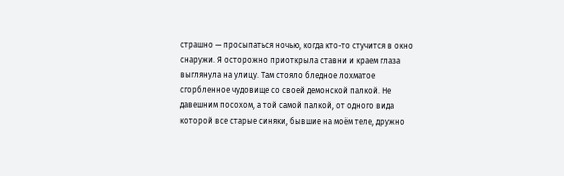страшно — просыпаться ночью, когда кто-то стучится в окно снаружи. Я осторожно приоткрыла ставни и краем глаза выглянула на улицу. Там стояло бледное лохматое сгорбленное чудовище со своей демонской палкой. Не давешним посохом, а той самой палкой, от одного вида которой все старые синяки, бывшие на моём теле, дружно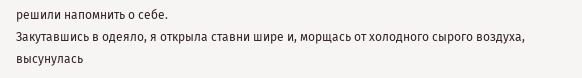решили напомнить о себе.
Закутавшись в одеяло, я открыла ставни шире и, морщась от холодного сырого воздуха, высунулась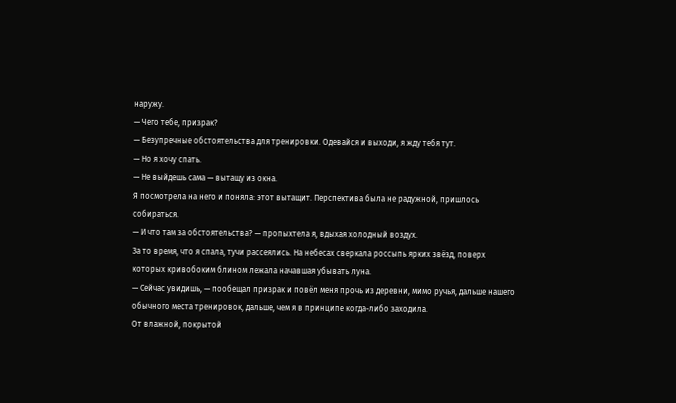наружу.
— Чего тебе, призрак?
— Безупречные обстоятельства для тренировки. Одевайся и выходи, я жду тебя тут.
— Но я хочу спать.
— Не выйдешь сама — вытащу из окна.
Я посмотрела на него и поняла: этот вытащит. Перспектива была не радужной, пришлось собираться.
— И что там за обстоятельства? — пропыхтела я, вдыхая холодный воздух.
За то время, что я спала, тучи рассеялись. На небесах сверкала россыпь ярких звёзд, поверх которых кривобоким блином лежала начавшая убывать луна.
— Сейчас увидишь, — пообещал призрак и повёл меня прочь из деревни, мимо ручья, дальше нашего обычного места тренировок, дальше, чем я в принципе когда-либо заходила.
От влажной, покрытой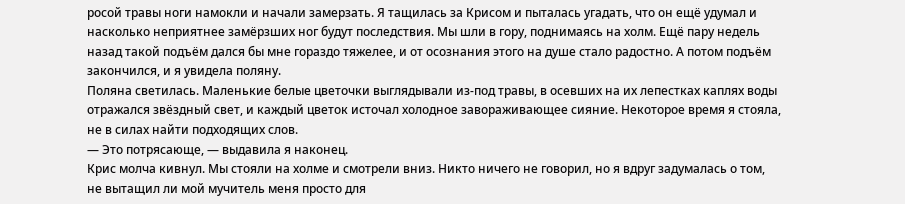росой травы ноги намокли и начали замерзать. Я тащилась за Крисом и пыталась угадать, что он ещё удумал и насколько неприятнее замёрзших ног будут последствия. Мы шли в гору, поднимаясь на холм. Ещё пару недель назад такой подъём дался бы мне гораздо тяжелее, и от осознания этого на душе стало радостно. А потом подъём закончился, и я увидела поляну.
Поляна светилась. Маленькие белые цветочки выглядывали из-под травы, в осевших на их лепестках каплях воды отражался звёздный свет, и каждый цветок источал холодное завораживающее сияние. Некоторое время я стояла, не в силах найти подходящих слов.
— Это потрясающе, — выдавила я наконец.
Крис молча кивнул. Мы стояли на холме и смотрели вниз. Никто ничего не говорил, но я вдруг задумалась о том, не вытащил ли мой мучитель меня просто для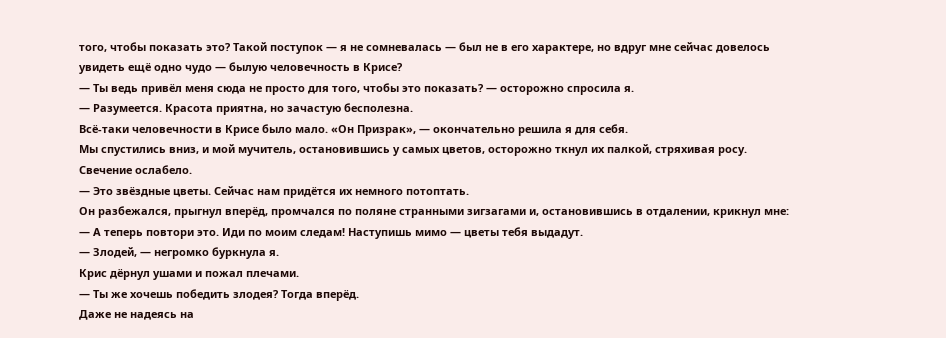того, чтобы показать это? Такой поступок — я не сомневалась — был не в его характере, но вдруг мне сейчас довелось увидеть ещё одно чудо — былую человечность в Крисе?
— Ты ведь привёл меня сюда не просто для того, чтобы это показать? — осторожно спросила я.
— Разумеется. Красота приятна, но зачастую бесполезна.
Всё-таки человечности в Крисе было мало. «Он Призрак», — окончательно решила я для себя.
Мы спустились вниз, и мой мучитель, остановившись у самых цветов, осторожно ткнул их палкой, стряхивая росу. Свечение ослабело.
— Это звёздные цветы. Сейчас нам придётся их немного потоптать.
Он разбежался, прыгнул вперёд, промчался по поляне странными зигзагами и, остановившись в отдалении, крикнул мне:
— А теперь повтори это. Иди по моим следам! Наступишь мимо — цветы тебя выдадут.
— Злодей, — негромко буркнула я.
Крис дёрнул ушами и пожал плечами.
— Ты же хочешь победить злодея? Тогда вперёд.
Даже не надеясь на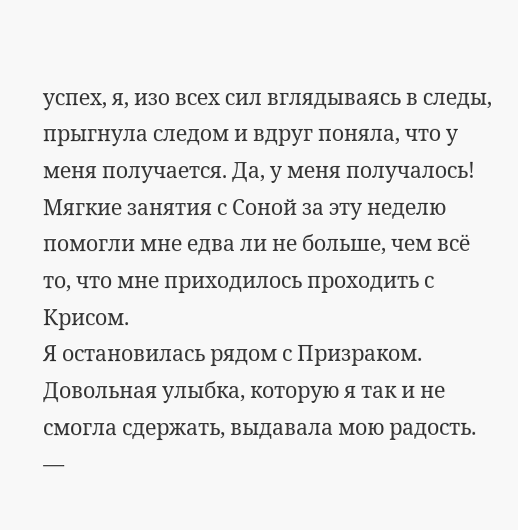успех, я, изо всех сил вглядываясь в следы, прыгнула следом и вдруг поняла, что у меня получается. Да, у меня получалось! Мягкие занятия с Соной за эту неделю помогли мне едва ли не больше, чем всё то, что мне приходилось проходить с Крисом.
Я остановилась рядом с Призраком. Довольная улыбка, которую я так и не смогла сдержать, выдавала мою радость.
—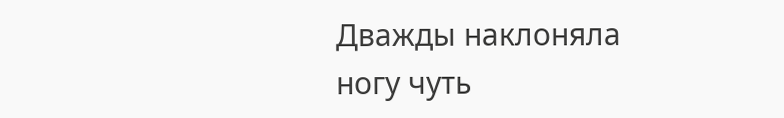Дважды наклоняла ногу чуть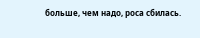больше, чем надо, роса сбилась.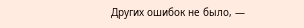Других ошибок не было, —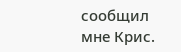сообщил мне Крис.